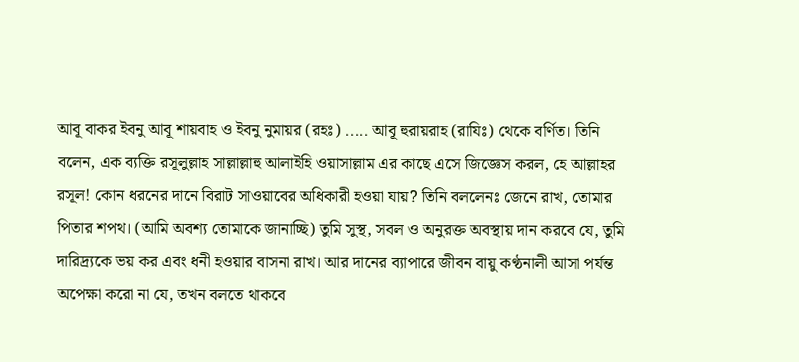আবূ বাকর ইবনু আবূ শায়বাহ ও ইবনু নুমায়র (রহঃ) ..... আবূ হুরায়রাহ (রাযিঃ) থেকে বর্ণিত। তিনি বলেন, এক ব্যক্তি রসূলুল্লাহ সাল্লাল্লাহু আলাইহি ওয়াসাল্লাম এর কাছে এসে জিজ্ঞেস করল, হে আল্লাহর রসূল! কোন ধরনের দানে বিরাট সাওয়াবের অধিকারী হওয়া যায়? তিনি বললেনঃ জেনে রাখ, তোমার পিতার শপথ। (আমি অবশ্য তোমাকে জানাচ্ছি) তুমি সুস্থ, সবল ও অনুরক্ত অবস্থায় দান করবে যে, তুমি দারিদ্র্যকে ভয় কর এবং ধনী হওয়ার বাসনা রাখ। আর দানের ব্যাপারে জীবন বায়ু কণ্ঠনালী আসা পর্যন্ত অপেক্ষা করো না যে, তখন বলতে থাকবে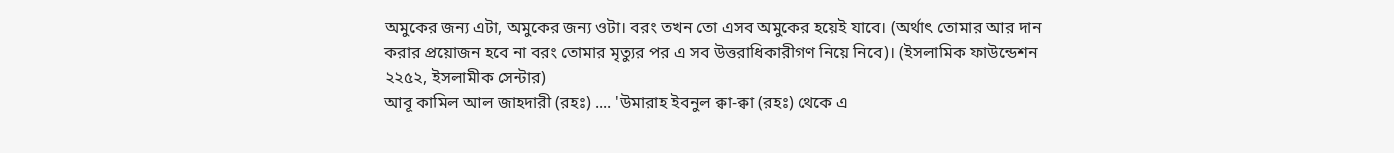অমুকের জন্য এটা, অমুকের জন্য ওটা। বরং তখন তো এসব অমুকের হয়েই যাবে। (অর্থাৎ তোমার আর দান করার প্রয়োজন হবে না বরং তোমার মৃত্যুর পর এ সব উত্তরাধিকারীগণ নিয়ে নিবে)। (ইসলামিক ফাউন্ডেশন ২২৫২, ইসলামীক সেন্টার)
আবূ কামিল আল জাহদারী (রহঃ) .... 'উমারাহ ইবনুল ক্বা-ক্বা (রহঃ) থেকে এ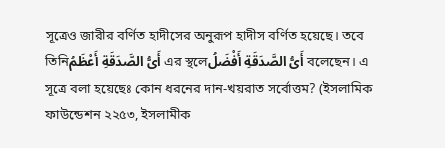সূত্রেও জারীর বর্ণিত হাদীসের অনুরূপ হাদীস বর্ণিত হয়েছে। তবে তিনিأَىُّ الصَّدَقَةِ أَعْظَمُ এর স্থলেأَىُّ الصَّدَقَةِ أَفْضَلُ বলেছেন। এ সূত্রে বলা হয়েছেঃ কোন ধরনের দান-খয়রাত সর্বোত্তম? (ইসলামিক ফাউন্ডেশন ২২৫৩, ইসলামীক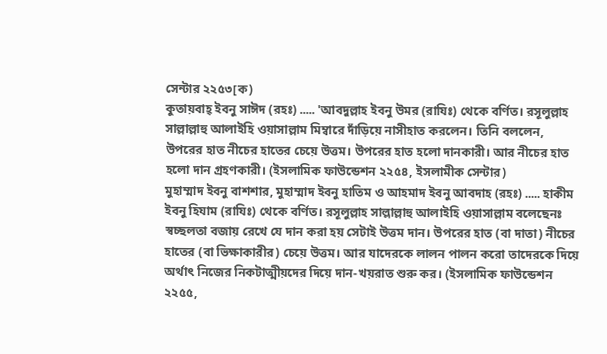সেন্টার ২২৫৩[ক)
কুতায়বাহ্ ইবনু সাঈদ (রহঃ) ..... 'আবদুল্লাহ ইবনু উমর (রাযিঃ) থেকে বর্ণিত। রসূলুল্লাহ সাল্লাল্লাহু আলাইহি ওয়াসাল্লাম মিম্বারে দাঁড়িয়ে নাসীহাত করলেন। তিনি বললেন, উপরের হাত নীচের হাতের চেয়ে উত্তম। উপরের হাত হলো দানকারী। আর নীচের হাত হলো দান গ্রহণকারী। (ইসলামিক ফাউন্ডেশন ২২৫৪, ইসলামীক সেন্টার)
মুহাম্মাদ ইবনু বাশশার, মুহাম্মাদ ইবনু হাতিম ও আহমাদ ইবনু আবদাহ (রহঃ) ..... হাকীম ইবনু হিযাম (রাযিঃ) থেকে বর্ণিত। রসূলুল্লাহ সাল্লাল্লাহু আলাইহি ওয়াসাল্লাম বলেছেনঃ স্বচ্ছলতা বজায় রেখে যে দান করা হয় সেটাই উত্তম দান। উপরের হাত (বা দাতা) নীচের হাতের (বা ভিক্ষাকারীর) চেয়ে উত্তম। আর যাদেরকে লালন পালন করো তাদেরকে দিয়ে অর্থাৎ নিজের নিকটাত্মীয়দের দিয়ে দান-খয়রাত শুরু কর। (ইসলামিক ফাউন্ডেশন ২২৫৫,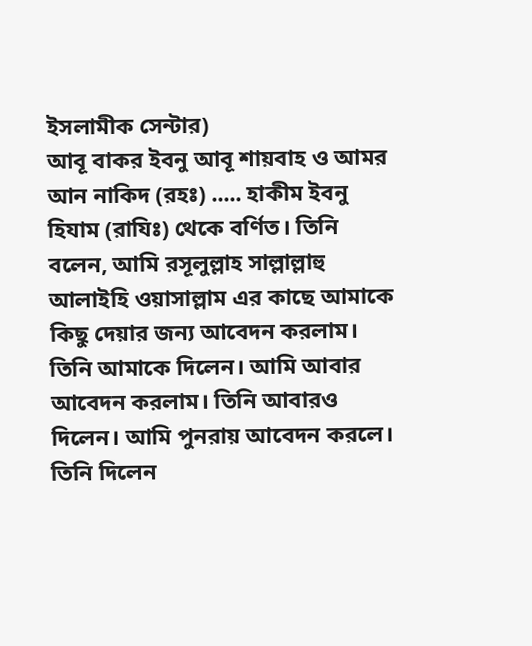ইসলামীক সেন্টার)
আবূ বাকর ইবনু আবূ শায়বাহ ও আমর আন নাকিদ (রহঃ) ..... হাকীম ইবনু হিযাম (রাযিঃ) থেকে বর্ণিত। তিনি বলেন, আমি রসূলুল্লাহ সাল্লাল্লাহু আলাইহি ওয়াসাল্লাম এর কাছে আমাকে কিছু দেয়ার জন্য আবেদন করলাম। তিনি আমাকে দিলেন। আমি আবার আবেদন করলাম। তিনি আবারও দিলেন। আমি পুনরায় আবেদন করলে। তিনি দিলেন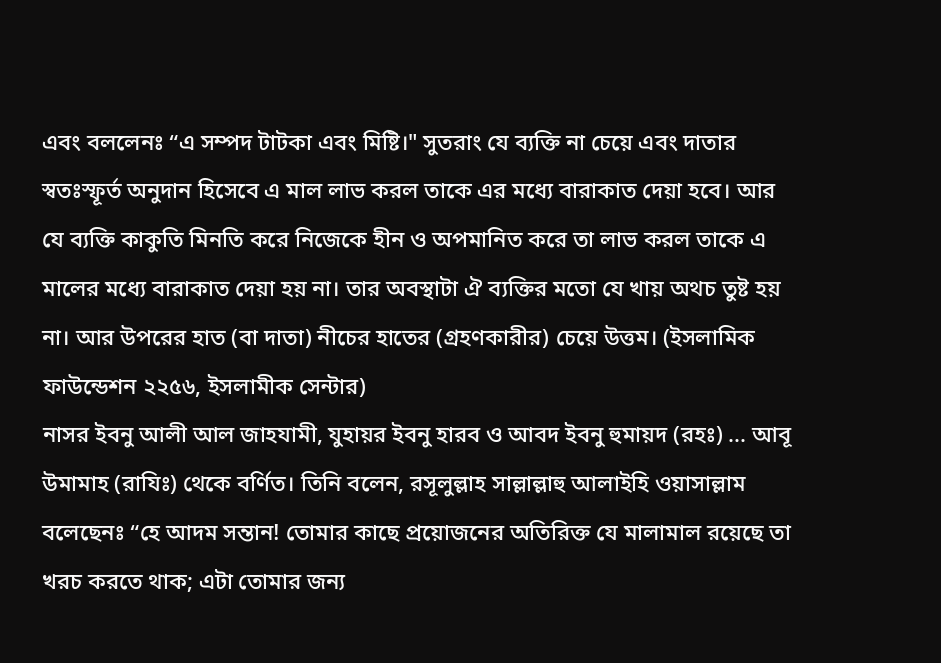এবং বললেনঃ “এ সম্পদ টাটকা এবং মিষ্টি।" সুতরাং যে ব্যক্তি না চেয়ে এবং দাতার স্বতঃস্ফূর্ত অনুদান হিসেবে এ মাল লাভ করল তাকে এর মধ্যে বারাকাত দেয়া হবে। আর যে ব্যক্তি কাকুতি মিনতি করে নিজেকে হীন ও অপমানিত করে তা লাভ করল তাকে এ মালের মধ্যে বারাকাত দেয়া হয় না। তার অবস্থাটা ঐ ব্যক্তির মতো যে খায় অথচ তুষ্ট হয় না। আর উপরের হাত (বা দাতা) নীচের হাতের (গ্রহণকারীর) চেয়ে উত্তম। (ইসলামিক ফাউন্ডেশন ২২৫৬, ইসলামীক সেন্টার)
নাসর ইবনু আলী আল জাহযামী, যুহায়র ইবনু হারব ও আবদ ইবনু হুমায়দ (রহঃ) ... আবূ উমামাহ (রাযিঃ) থেকে বর্ণিত। তিনি বলেন, রসূলুল্লাহ সাল্লাল্লাহু আলাইহি ওয়াসাল্লাম বলেছেনঃ “হে আদম সন্তান! তোমার কাছে প্রয়োজনের অতিরিক্ত যে মালামাল রয়েছে তা খরচ করতে থাক; এটা তোমার জন্য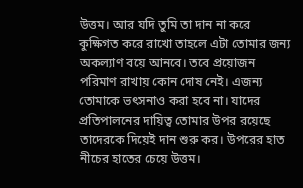উত্তম। আর যদি তুমি তা দান না করে কুক্ষিগত করে রাখো তাহলে এটা তোমার জন্য অকল্যাণ বয়ে আনবে। তবে প্রয়োজন পরিমাণ রাখায় কোন দোষ নেই। এজন্য তোমাকে ভৎসনাও করা হবে না। যাদের প্রতিপালনের দায়িত্ব তোমার উপর রয়েছে তাদেরকে দিয়েই দান শুরু কর। উপরের হাত নীচের হাতের চেয়ে উত্তম।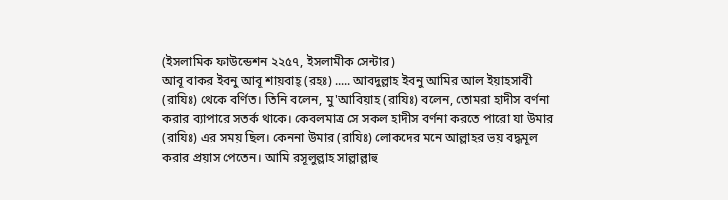(ইসলামিক ফাউন্ডেশন ২২৫৭, ইসলামীক সেন্টার)
আবূ বাকর ইবনু আবূ শায়বাহ্ (রহঃ) ..... আবদুল্লাহ ইবনু আমির আল ইয়াহসাবী (রাযিঃ) থেকে বর্ণিত। তিনি বলেন, মু'আবিয়াহ (রাযিঃ) বলেন, তোমরা হাদীস বর্ণনা করার ব্যাপারে সতর্ক থাকে। কেবলমাত্র সে সকল হাদীস বর্ণনা করতে পারো যা উমার (রাযিঃ) এর সময় ছিল। কেননা উমার (রাযিঃ) লোকদের মনে আল্লাহর ভয় বদ্ধমূল করার প্রয়াস পেতেন। আমি রসূলুল্লাহ সাল্লাল্লাহু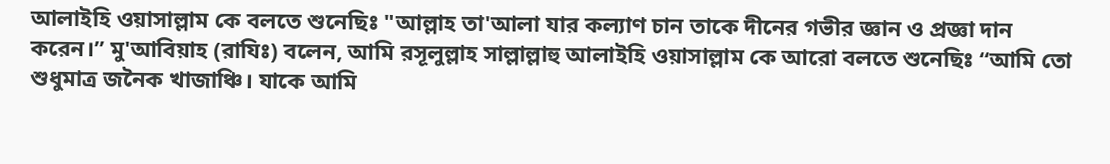আলাইহি ওয়াসাল্লাম কে বলতে শুনেছিঃ "আল্লাহ তা'আলা যার কল্যাণ চান তাকে দীনের গভীর জ্ঞান ও প্রজ্ঞা দান করেন।” মু'আবিয়াহ (রাযিঃ) বলেন, আমি রসূলুল্লাহ সাল্লাল্লাহু আলাইহি ওয়াসাল্লাম কে আরো বলতে শুনেছিঃ “আমি তো শুধুমাত্র জনৈক খাজাঞ্চি। যাকে আমি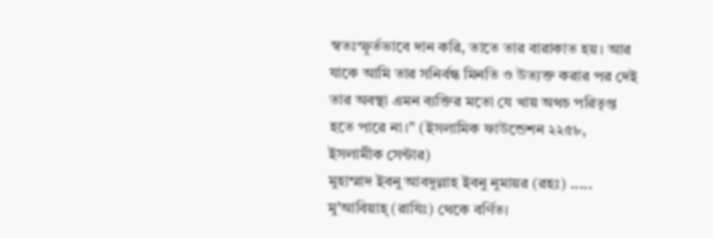স্বতঃস্ফূর্তভাবে দান করি, তাতে তার বারাকাত হয়। আর যাকে আমি তার সনির্বন্ধ মিনতি ও উত্যক্ত করার পর দেই তার অবস্থা এমন ব্যক্তির মতো যে খায় অথচ পরিতৃপ্ত হতে পারে না।" (ইসলামিক ফাউন্ডেশন ২২৫৮, ইসলামীক সেন্টার)
মুহাম্মাদ ইবনু আবদুল্লাহ ইবনু নুমায়র (রহঃ) ..... মু'আবিয়াহ্ (রাযিঃ) থেকে বর্ণিত।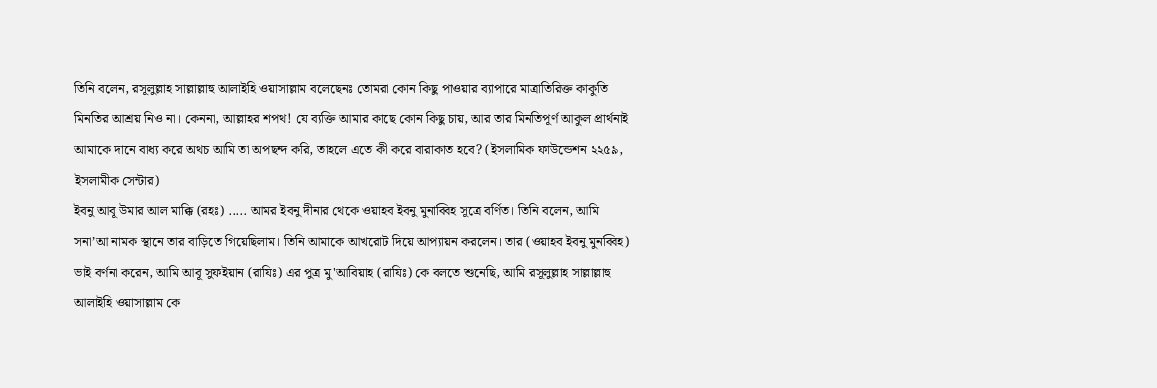তিনি বলেন, রসূলুল্লাহ সাল্লাল্লাহু আলাইহি ওয়াসাল্লাম বলেছেনঃ তোমরা কোন কিছু পাওয়ার ব্যাপারে মাত্রাতিরিক্ত কাকুতি মিনতির আশ্রয় নিও না। কেননা, আল্লাহর শপথ! যে ব্যক্তি আমার কাছে কোন কিছু চায়, আর তার মিনতিপূর্ণ আকুল প্রার্থনাই আমাকে দানে বাধ্য করে অথচ আমি তা অপছন্দ করি, তাহলে এতে কী করে বারাকাত হবে? (ইসলামিক ফাউন্ডেশন ২২৫৯, ইসলামীক সেন্টার)
ইবনু আবূ উমার আল মাক্কি (রহঃ) ..... আমর ইবনু দীনার থেকে ওয়াহব ইবনু মুনাব্বিহ সূত্রে বর্ণিত। তিনি বলেন, আমি সনা’আ নামক স্থানে তার বাড়িতে গিয়েছিলাম। তিনি আমাকে আখরোট দিয়ে আপ্যায়ন করলেন। তার (ওয়াহব ইবনু মুনব্বিহ) ভাই বর্ণনা করেন, আমি আবূ সুফইয়ান (রাযিঃ) এর পুত্র মু'আবিয়াহ (রাযিঃ) কে বলতে শুনেছি, আমি রসূলুল্লাহ সাল্লাল্লাহু আলাইহি ওয়াসাল্লাম কে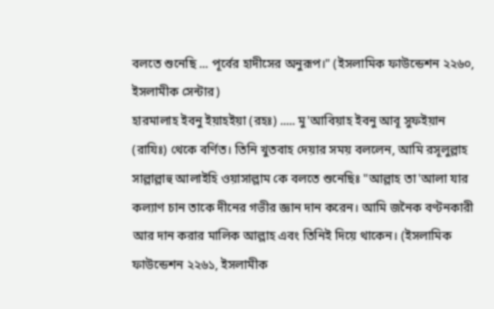বলতে শুনেছি ... পূর্বের হাদীসের অনুরূপ।" (ইসলামিক ফাউন্ডেশন ২২৬০, ইসলামীক সেন্টার)
হারমালাহ ইবনু ইয়াহইয়া (রহঃ) ..... মু'আবিয়াহ ইবনু আবূ সুফইয়ান (রাযিঃ) থেকে বর্ণিত। তিনি খুতবাহ দেয়ার সময় বললেন, আমি রসূলুল্লাহ সাল্লাল্লাহু আলাইহি ওয়াসাল্লাম কে বলতে শুনেছিঃ "আল্লাহ তা'আলা যার কল্যাণ চান তাকে দীনের গভীর জ্ঞান দান করেন। আমি জনৈক বণ্টনকারী আর দান করার মালিক আল্লাহ এবং তিনিই দিয়ে থাকেন। (ইসলামিক ফাউন্ডেশন ২২৬১, ইসলামীক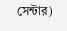সেন্টার)